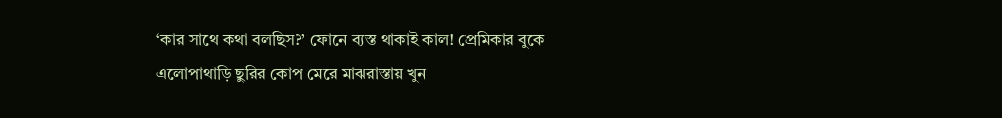‘কার সাথে কথা বলছিস?’ ফোনে ব্যস্ত থাকাই কাল! প্রেমিকার বুকে এলোপাথাড়ি ছুরির কোপ মেরে মাঝরাস্তায় খুন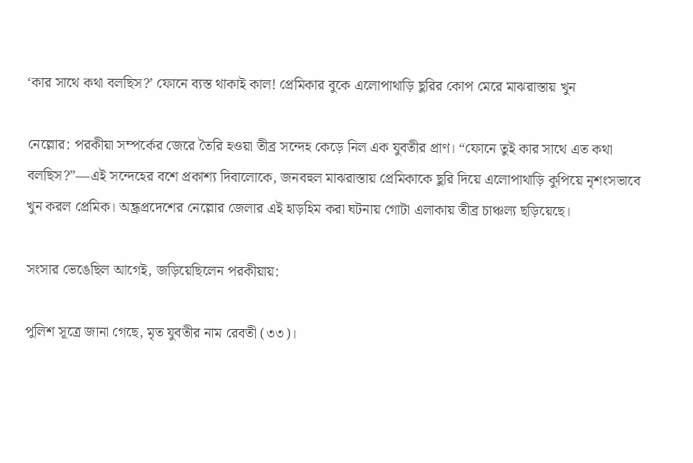‘কার সাথে কথা বলছিস?’ ফোনে ব্যস্ত থাকাই কাল! প্রেমিকার বুকে এলোপাথাড়ি ছুরির কোপ মেরে মাঝরাস্তায় খুন

নেল্লোর: পরকীয়া সম্পর্কের জেরে তৈরি হওয়া তীব্র সন্দেহ কেড়ে নিল এক যুবতীর প্রাণ। “ফোনে তুই কার সাথে এত কথা বলছিস?”—এই সন্দেহের বশে প্রকাশ্য দিবালোকে, জনবহুল মাঝরাস্তায় প্রেমিকাকে ছুরি দিয়ে এলোপাথাড়ি কুপিয়ে নৃশংসভাবে খুন করল প্রেমিক। অন্ধ্রপ্রদেশের নেল্লোর জেলার এই হাড়হিম করা ঘটনায় গোটা এলাকায় তীব্র চাঞ্চল্য ছড়িয়েছে।

সংসার ভেঙেছিল আগেই, জড়িয়েছিলেন পরকীয়ায়:

পুলিশ সূত্রে জানা গেছে, মৃত যুবতীর নাম রেবতী (৩৩)।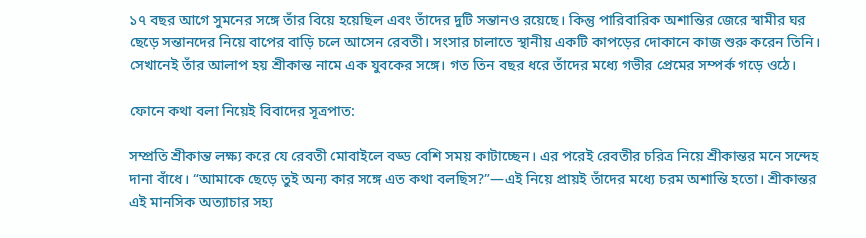১৭ বছর আগে সুমনের সঙ্গে তাঁর বিয়ে হয়েছিল এবং তাঁদের দুটি সন্তানও রয়েছে। কিন্তু পারিবারিক অশান্তির জেরে স্বামীর ঘর ছেড়ে সন্তানদের নিয়ে বাপের বাড়ি চলে আসেন রেবতী। সংসার চালাতে স্থানীয় একটি কাপড়ের দোকানে কাজ শুরু করেন তিনি। সেখানেই তাঁর আলাপ হয় শ্রীকান্ত নামে এক যুবকের সঙ্গে। গত তিন বছর ধরে তাঁদের মধ্যে গভীর প্রেমের সম্পর্ক গড়ে ওঠে।

ফোনে কথা বলা নিয়েই বিবাদের সূত্রপাত:

সম্প্রতি শ্রীকান্ত লক্ষ্য করে যে রেবতী মোবাইলে বড্ড বেশি সময় কাটাচ্ছেন। এর পরেই রেবতীর চরিত্র নিয়ে শ্রীকান্তর মনে সন্দেহ দানা বাঁধে। “আমাকে ছেড়ে তুই অন্য কার সঙ্গে এত কথা বলছিস?”—এই নিয়ে প্রায়ই তাঁদের মধ্যে চরম অশান্তি হতো। শ্রীকান্তর এই মানসিক অত্যাচার সহ্য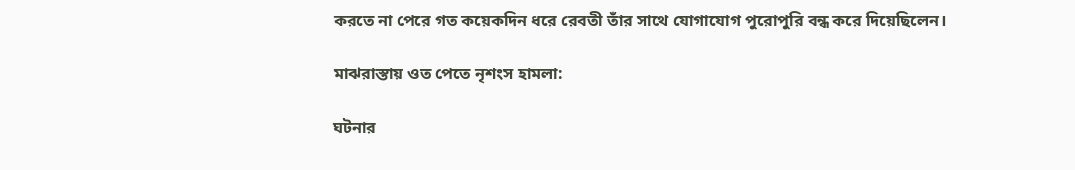করতে না পেরে গত কয়েকদিন ধরে রেবতী তাঁর সাথে যোগাযোগ পুরোপুরি বন্ধ করে দিয়েছিলেন।

মাঝরাস্তায় ওত পেতে নৃশংস হামলা:

ঘটনার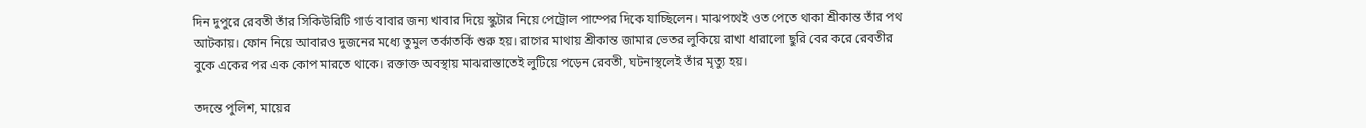দিন দুপুরে রেবতী তাঁর সিকিউরিটি গার্ড বাবার জন্য খাবার দিয়ে স্কুটার নিয়ে পেট্রোল পাম্পের দিকে যাচ্ছিলেন। মাঝপথেই ওত পেতে থাকা শ্রীকান্ত তাঁর পথ আটকায়। ফোন নিয়ে আবারও দুজনের মধ্যে তুমুল তর্কাতর্কি শুরু হয়। রাগের মাথায় শ্রীকান্ত জামার ভেতর লুকিয়ে রাখা ধারালো ছুরি বের করে রেবতীর বুকে একের পর এক কোপ মারতে থাকে। রক্তাক্ত অবস্থায় মাঝরাস্তাতেই লুটিয়ে পড়েন রেবতী, ঘটনাস্থলেই তাঁর মৃত্যু হয়।

তদন্তে পুলিশ, মায়ের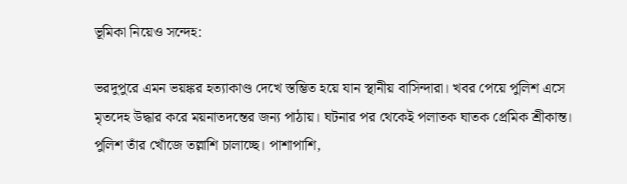ভূমিকা নিয়েও সন্দেহ:

ভরদুপুরে এমন ভয়ঙ্কর হত্যাকাণ্ড দেখে স্তম্ভিত হয়ে যান স্থানীয় বাসিন্দারা। খবর পেয়ে পুলিশ এসে মৃতদেহ উদ্ধার করে ময়নাতদন্তের জন্য পাঠায়। ঘটনার পর থেকেই পলাতক ঘাতক প্রেমিক শ্রীকান্ত। পুলিশ তাঁর খোঁজে তল্লাশি চালাচ্ছে। পাশাপাশি,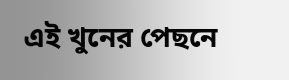এই খুনের পেছনে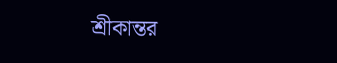শ্রীকান্তর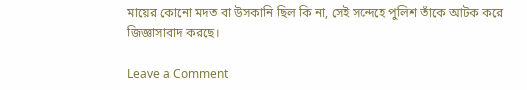মায়ের কোনো মদত বা উসকানি ছিল কি না, সেই সন্দেহে পুলিশ তাঁকে আটক করে জিজ্ঞাসাবাদ করছে।

Leave a Comment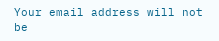Your email address will not be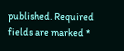published. Required fields are marked *